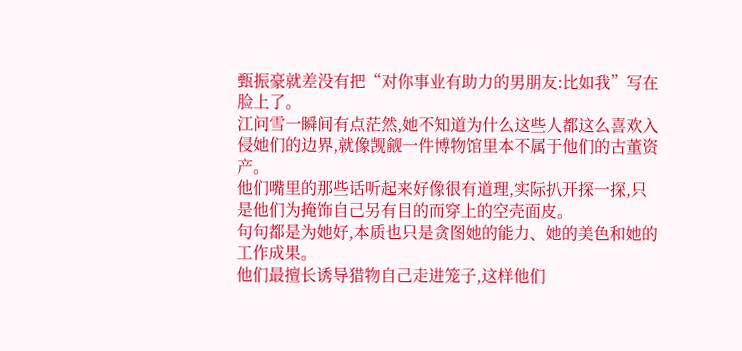甄振豪就差没有把“对你事业有助力的男朋友:比如我”写在脸上了。
江问雪一瞬间有点茫然,她不知道为什么这些人都这么喜欢入侵她们的边界,就像觊觎一件博物馆里本不属于他们的古董资产。
他们嘴里的那些话听起来好像很有道理,实际扒开探一探,只是他们为掩饰自己另有目的而穿上的空壳面皮。
句句都是为她好,本质也只是贪图她的能力、她的美色和她的工作成果。
他们最擅长诱导猎物自己走进笼子,这样他们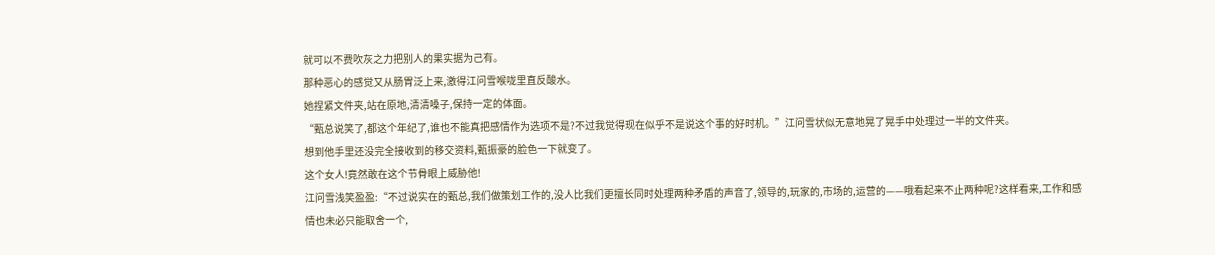就可以不费吹灰之力把别人的果实据为己有。
那种恶心的感觉又从肠胃泛上来,激得江问雪喉咙里直反酸水。
她捏紧文件夹,站在原地,清清嗓子,保持一定的体面。
“甄总说笑了,都这个年纪了,谁也不能真把感情作为选项不是?不过我觉得现在似乎不是说这个事的好时机。”江问雪状似无意地晃了晃手中处理过一半的文件夹。
想到他手里还没完全接收到的移交资料,甄振豪的脸色一下就变了。
这个女人!竟然敢在这个节骨眼上威胁他!
江问雪浅笑盈盈:“不过说实在的甄总,我们做策划工作的,没人比我们更擅长同时处理两种矛盾的声音了,领导的,玩家的,市场的,运营的——哦看起来不止两种呢?这样看来,工作和感情也未必只能取舍一个,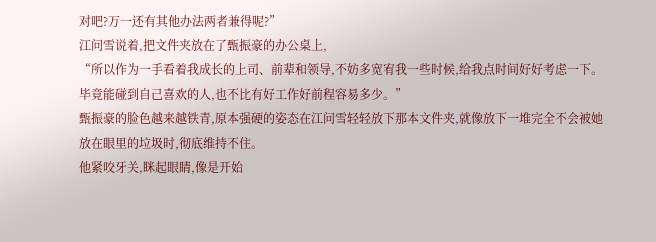对吧?万一还有其他办法两者兼得呢?”
江问雪说着,把文件夹放在了甄振豪的办公桌上,
“所以作为一手看着我成长的上司、前辈和领导,不妨多宽宥我一些时候,给我点时间好好考虑一下。毕竟能碰到自己喜欢的人,也不比有好工作好前程容易多少。”
甄振豪的脸色越来越铁青,原本强硬的姿态在江问雪轻轻放下那本文件夹,就像放下一堆完全不会被她放在眼里的垃圾时,彻底维持不住。
他紧咬牙关,眯起眼睛,像是开始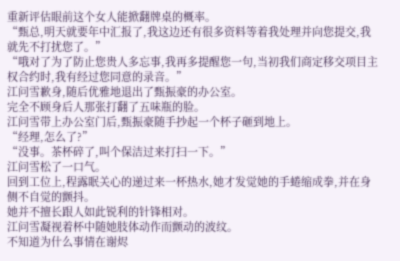重新评估眼前这个女人能掀翻牌桌的概率。
“甄总,明天就要年中汇报了,我这边还有很多资料等着我处理并向您提交,我就先不打扰您了。”
“哦对了为了防止您贵人多忘事,我再多提醒您一句,当初我们商定移交项目主权合约时,我有经过您同意的录音。”
江问雪歉身,随后优雅地退出了甄振豪的办公室。
完全不顾身后人那张打翻了五味瓶的脸。
江问雪带上办公室门后,甄振豪随手抄起一个杯子砸到地上。
“经理,怎么了?”
“没事。茶杯碎了,叫个保洁过来打扫一下。”
江问雪松了一口气。
回到工位上,程露眠关心的递过来一杯热水,她才发觉她的手蜷缩成拳,并在身侧不自觉的颤抖。
她并不擅长跟人如此锐利的针锋相对。
江问雪凝视着杯中随她肢体动作而颤动的波纹。
不知道为什么事情在谢烬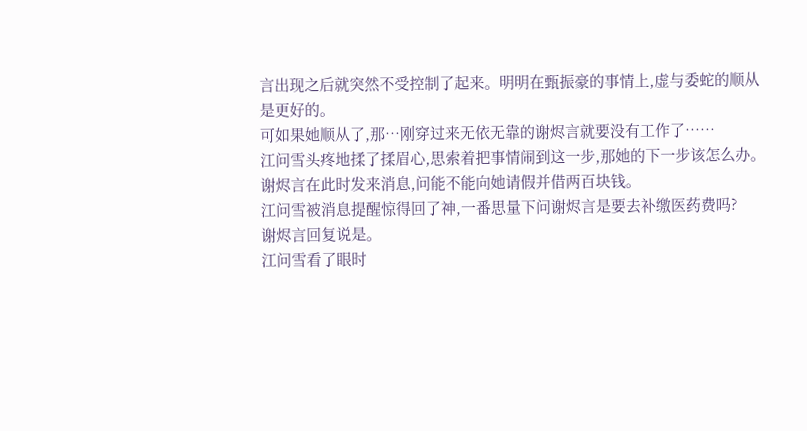言出现之后就突然不受控制了起来。明明在甄振豪的事情上,虚与委蛇的顺从是更好的。
可如果她顺从了,那…刚穿过来无依无靠的谢烬言就要没有工作了……
江问雪头疼地揉了揉眉心,思索着把事情闹到这一步,那她的下一步该怎么办。
谢烬言在此时发来消息,问能不能向她请假并借两百块钱。
江问雪被消息提醒惊得回了神,一番思量下问谢烬言是要去补缴医药费吗?
谢烬言回复说是。
江问雪看了眼时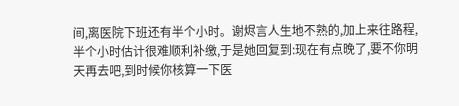间,离医院下班还有半个小时。谢烬言人生地不熟的,加上来往路程,半个小时估计很难顺利补缴,于是她回复到:现在有点晚了,要不你明天再去吧,到时候你核算一下医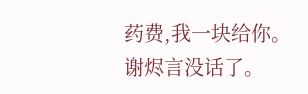药费,我一块给你。
谢烬言没话了。